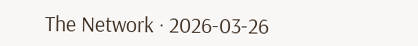The Network · 2026-03-26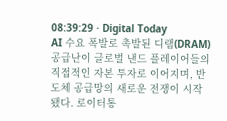08:39:29 · Digital Today
AI 수요 폭발로 촉발된 디램(DRAM) 공급난이 글로벌 낸드 플레이어들의 직접적인 자본 투자로 이어지며, 반도체 공급망의 새로운 전쟁이 시작됐다. 로이터통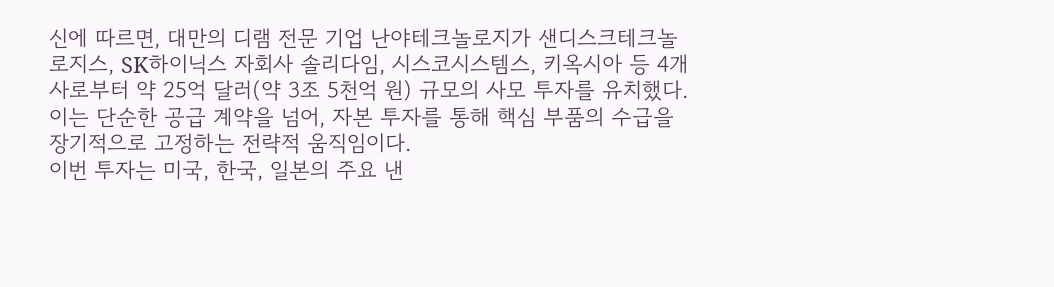신에 따르면, 대만의 디램 전문 기업 난야테크놀로지가 샌디스크테크놀로지스, SK하이닉스 자회사 솔리다임, 시스코시스템스, 키옥시아 등 4개사로부터 약 25억 달러(약 3조 5천억 원) 규모의 사모 투자를 유치했다. 이는 단순한 공급 계약을 넘어, 자본 투자를 통해 핵심 부품의 수급을 장기적으로 고정하는 전략적 움직임이다.
이번 투자는 미국, 한국, 일본의 주요 낸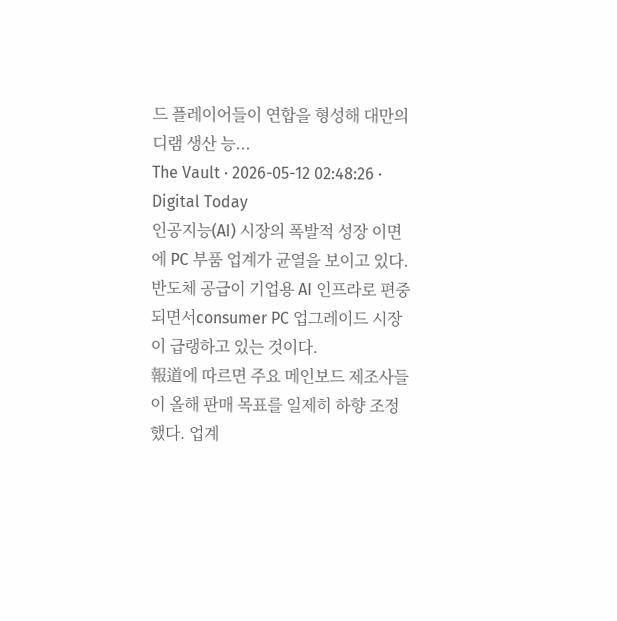드 플레이어들이 연합을 형성해 대만의 디램 생산 능...
The Vault · 2026-05-12 02:48:26 · Digital Today
인공지능(AI) 시장의 폭발적 성장 이면에 PC 부품 업계가 균열을 보이고 있다. 반도체 공급이 기업용 AI 인프라로 편중되면서consumer PC 업그레이드 시장이 급랭하고 있는 것이다.
報道에 따르면 주요 메인보드 제조사들이 올해 판매 목표를 일제히 하향 조정했다. 업계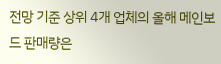전망 기준 상위 4개 업체의 올해 메인보드 판매량은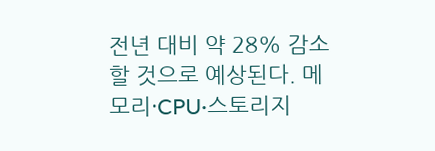전년 대비 약 28% 감소할 것으로 예상된다. 메모리·CPU·스토리지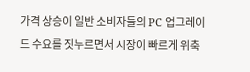가격 상승이 일반 소비자들의 PC 업그레이드 수요를 짓누르면서 시장이 빠르게 위축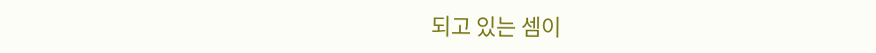되고 있는 셈이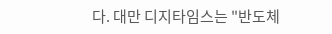다. 대만 디지타임스는 "반도체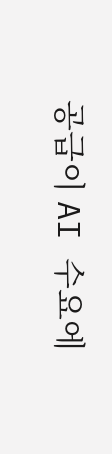공급이 AI 수요에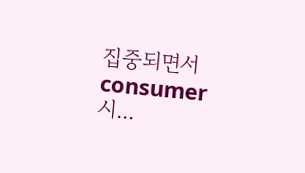집중되면서consumer 시...